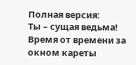Полная версия:
Ты – сущая ведьма!
Время от времени за окном кареты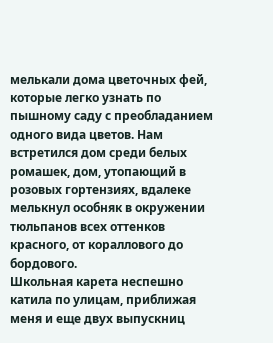мелькали дома цветочных фей, которые легко узнать по пышному саду с преобладанием одного вида цветов. Нам встретился дом среди белых ромашек, дом, утопающий в розовых гортензиях, вдалеке мелькнул особняк в окружении тюльпанов всех оттенков красного, от кораллового до бордового.
Школьная карета неспешно катила по улицам, приближая меня и еще двух выпускниц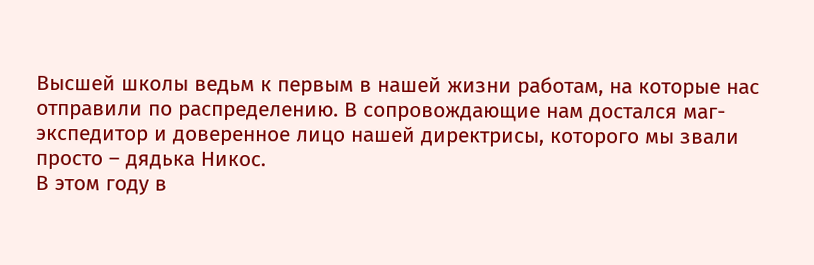Высшей школы ведьм к первым в нашей жизни работам, на которые нас отправили по распределению. В сопровождающие нам достался маг-экспедитор и доверенное лицо нашей директрисы, которого мы звали просто – дядька Никос.
В этом году в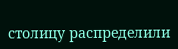столицу распределили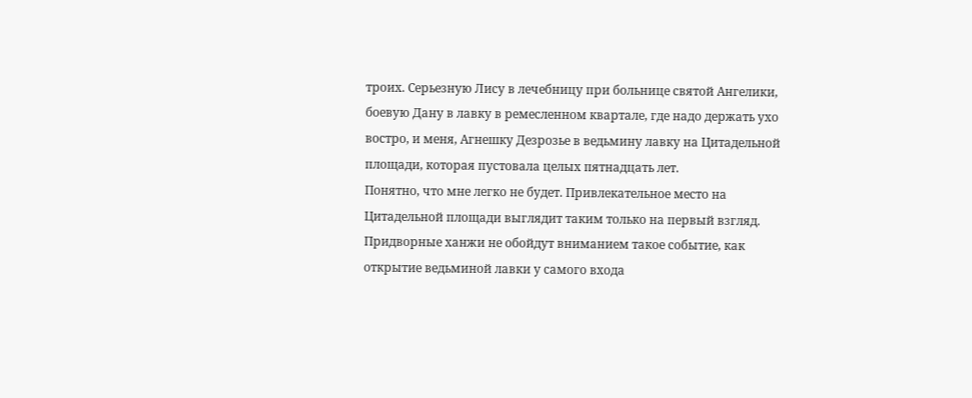троих. Серьезную Лису в лечебницу при больнице святой Ангелики, боевую Дану в лавку в ремесленном квартале, где надо держать ухо востро, и меня, Агнешку Дезрозье в ведьмину лавку на Цитадельной площади, которая пустовала целых пятнадцать лет.
Понятно, что мне легко не будет. Привлекательное место на Цитадельной площади выглядит таким только на первый взгляд. Придворные ханжи не обойдут вниманием такое событие, как открытие ведьминой лавки у самого входа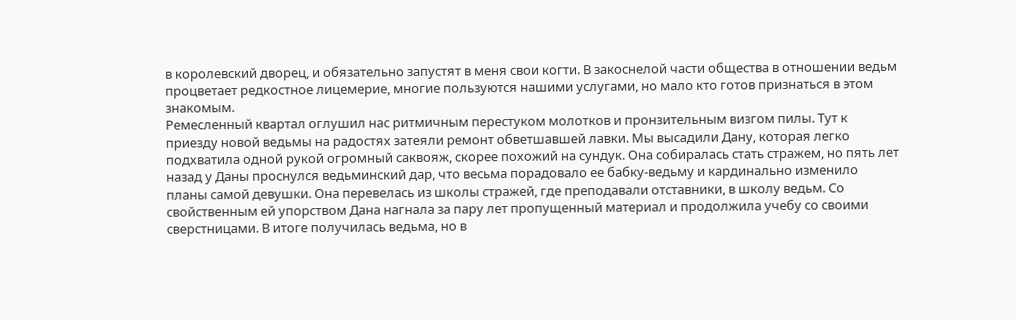в королевский дворец, и обязательно запустят в меня свои когти. В закоснелой части общества в отношении ведьм процветает редкостное лицемерие, многие пользуются нашими услугами, но мало кто готов признаться в этом знакомым.
Ремесленный квартал оглушил нас ритмичным перестуком молотков и пронзительным визгом пилы. Тут к приезду новой ведьмы на радостях затеяли ремонт обветшавшей лавки. Мы высадили Дану, которая легко подхватила одной рукой огромный саквояж, скорее похожий на сундук. Она собиралась стать стражем, но пять лет назад у Даны проснулся ведьминский дар, что весьма порадовало ее бабку-ведьму и кардинально изменило планы самой девушки. Она перевелась из школы стражей, где преподавали отставники, в школу ведьм. Со свойственным ей упорством Дана нагнала за пару лет пропущенный материал и продолжила учебу со своими сверстницами. В итоге получилась ведьма, но в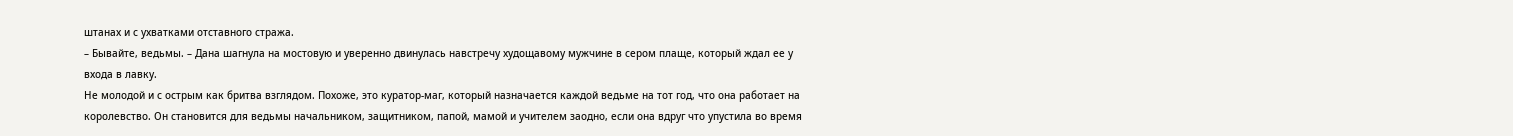штанах и с ухватками отставного стража.
– Бывайте, ведьмы. – Дана шагнула на мостовую и уверенно двинулась навстречу худощавому мужчине в сером плаще, который ждал ее у входа в лавку.
Не молодой и с острым как бритва взглядом. Похоже, это куратор-маг, который назначается каждой ведьме на тот год, что она работает на королевство. Он становится для ведьмы начальником, защитником, папой, мамой и учителем заодно, если она вдруг что упустила во время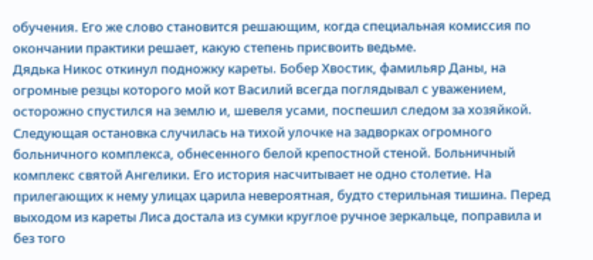обучения. Его же слово становится решающим, когда специальная комиссия по окончании практики решает, какую степень присвоить ведьме.
Дядька Никос откинул подножку кареты. Бобер Хвостик, фамильяр Даны, на огромные резцы которого мой кот Василий всегда поглядывал с уважением, осторожно спустился на землю и, шевеля усами, поспешил следом за хозяйкой.
Следующая остановка случилась на тихой улочке на задворках огромного больничного комплекса, обнесенного белой крепостной стеной. Больничный комплекс святой Ангелики. Его история насчитывает не одно столетие. На прилегающих к нему улицах царила невероятная, будто стерильная тишина. Перед выходом из кареты Лиса достала из сумки круглое ручное зеркальце, поправила и без того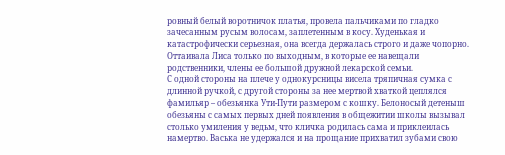ровный белый воротничок платья, провела пальчиками по гладко зачесанным русым волосам, заплетенным в косу. Худенькая и катастрофически серьезная, она всегда держалась строго и даже чопорно. Оттаивала Лиса только по выходным, в которые ее навещали родственники, члены ее большой дружной лекарской семьи.
С одной стороны на плече у однокурсницы висела тряпичная сумка с длинной ручкой, с другой стороны за нее мертвой хваткой цеплялся фамильяр – обезьянка Ути-Пути размером с кошку. Белоносый детеныш обезьяны с самых первых дней появления в общежитии школы вызывал столько умиления у ведьм, что кличка родилась сама и приклеилась намертво. Васька не удержался и на прощание прихватил зубами свою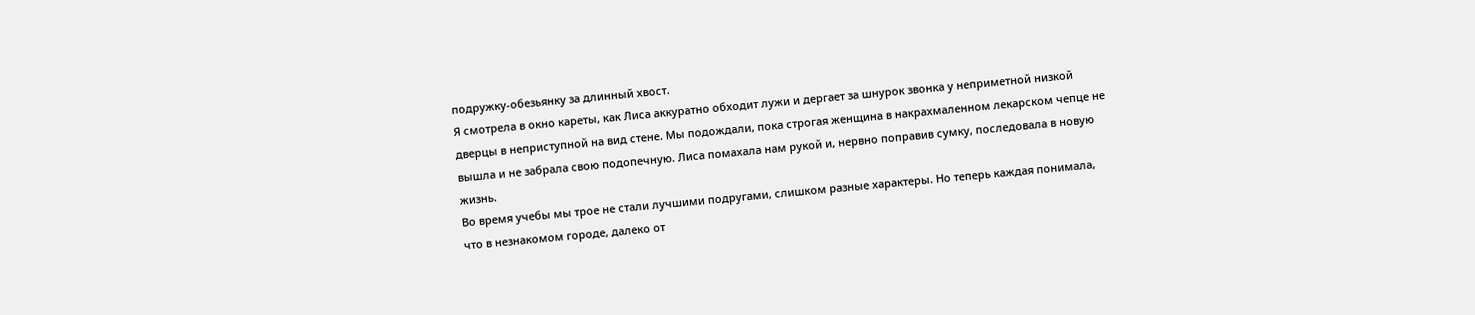подружку-обезьянку за длинный хвост.
Я смотрела в окно кареты, как Лиса аккуратно обходит лужи и дергает за шнурок звонка у неприметной низкой дверцы в неприступной на вид стене. Мы подождали, пока строгая женщина в накрахмаленном лекарском чепце не вышла и не забрала свою подопечную. Лиса помахала нам рукой и, нервно поправив сумку, последовала в новую жизнь.
Во время учебы мы трое не стали лучшими подругами, слишком разные характеры. Но теперь каждая понимала, что в незнакомом городе, далеко от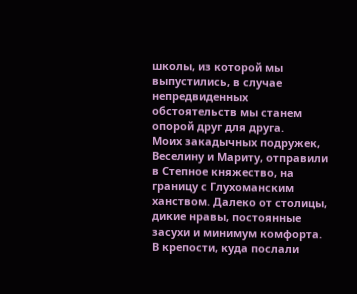школы, из которой мы выпустились, в случае непредвиденных обстоятельств мы станем опорой друг для друга.
Моих закадычных подружек, Веселину и Мариту, отправили в Степное княжество, на границу с Глухоманским ханством. Далеко от столицы, дикие нравы, постоянные засухи и минимум комфорта. В крепости, куда послали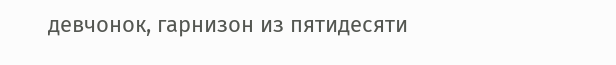девчонок, гарнизон из пятидесяти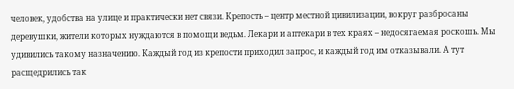человек, удобства на улице и практически нет связи. Крепость – центр местной цивилизации, вокруг разбросаны деревушки, жители которых нуждаются в помощи ведьм. Лекари и аптекари в тех краях – недосягаемая роскошь. Мы удивились такому назначению. Каждый год из крепости приходил запрос, и каждый год им отказывали. А тут расщедрились так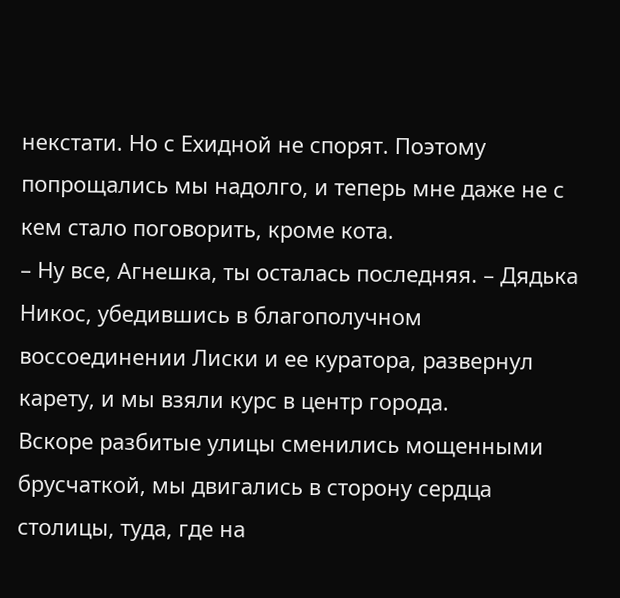некстати. Но с Ехидной не спорят. Поэтому попрощались мы надолго, и теперь мне даже не с кем стало поговорить, кроме кота.
– Ну все, Агнешка, ты осталась последняя. – Дядька Никос, убедившись в благополучном воссоединении Лиски и ее куратора, развернул карету, и мы взяли курс в центр города.
Вскоре разбитые улицы сменились мощенными брусчаткой, мы двигались в сторону сердца столицы, туда, где на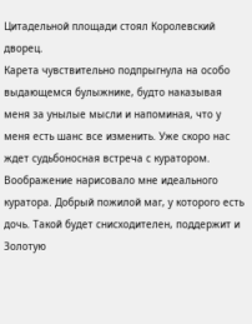Цитадельной площади стоял Королевский дворец.
Карета чувствительно подпрыгнула на особо выдающемся булыжнике, будто наказывая меня за унылые мысли и напоминая, что у меня есть шанс все изменить. Уже скоро нас ждет судьбоносная встреча с куратором. Воображение нарисовало мне идеального куратора. Добрый пожилой маг, у которого есть дочь. Такой будет снисходителен, поддержит и Золотую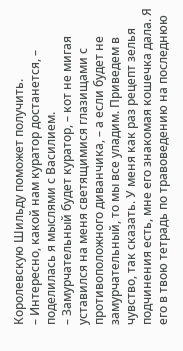Королевскую Шильду поможет получить.
– Интересно, какой нам куратор достанется, – поделилась я мыслями с Василием.
– Замурчательный будет куратор, – кот не мигая уставился на меня светящимися глазищами с противоположного диванчика, – а если будет не замурчательный, то мы все уладим. Приведем в чувство, так сказать. У меня как раз рецепт зелья подчинения есть, мне его знакомая кошечка дала. Я его в твою тетрадь по травоведению на последнюю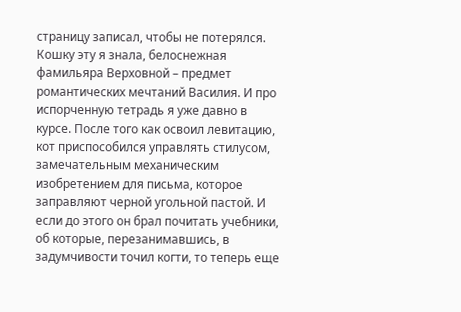страницу записал, чтобы не потерялся.
Кошку эту я знала, белоснежная фамильяра Верховной – предмет романтических мечтаний Василия. И про испорченную тетрадь я уже давно в курсе. После того как освоил левитацию, кот приспособился управлять стилусом, замечательным механическим изобретением для письма, которое заправляют черной угольной пастой. И если до этого он брал почитать учебники, об которые, перезанимавшись, в задумчивости точил когти, то теперь еще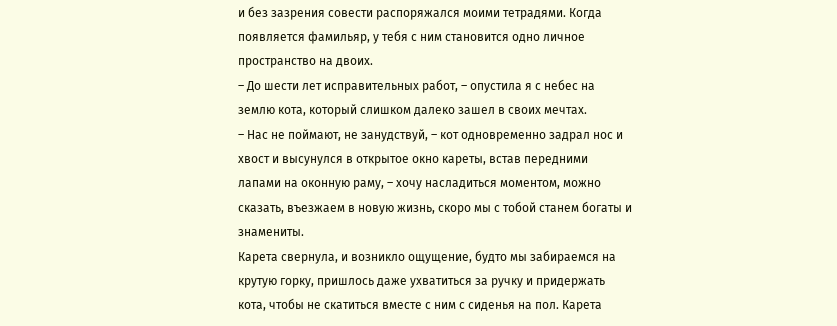и без зазрения совести распоряжался моими тетрадями. Когда появляется фамильяр, у тебя с ним становится одно личное пространство на двоих.
– До шести лет исправительных работ, – опустила я с небес на землю кота, который слишком далеко зашел в своих мечтах.
– Нас не поймают, не занудствуй, – кот одновременно задрал нос и хвост и высунулся в открытое окно кареты, встав передними лапами на оконную раму, – хочу насладиться моментом, можно сказать, въезжаем в новую жизнь, скоро мы с тобой станем богаты и знамениты.
Карета свернула, и возникло ощущение, будто мы забираемся на крутую горку, пришлось даже ухватиться за ручку и придержать кота, чтобы не скатиться вместе с ним с сиденья на пол. Карета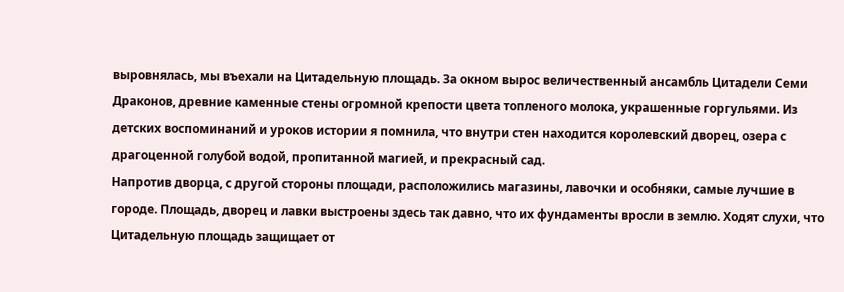выровнялась, мы въехали на Цитадельную площадь. За окном вырос величественный ансамбль Цитадели Семи Драконов, древние каменные стены огромной крепости цвета топленого молока, украшенные горгульями. Из детских воспоминаний и уроков истории я помнила, что внутри стен находится королевский дворец, озера с драгоценной голубой водой, пропитанной магией, и прекрасный сад.
Напротив дворца, с другой стороны площади, расположились магазины, лавочки и особняки, самые лучшие в городе. Площадь, дворец и лавки выстроены здесь так давно, что их фундаменты вросли в землю. Ходят слухи, что Цитадельную площадь защищает от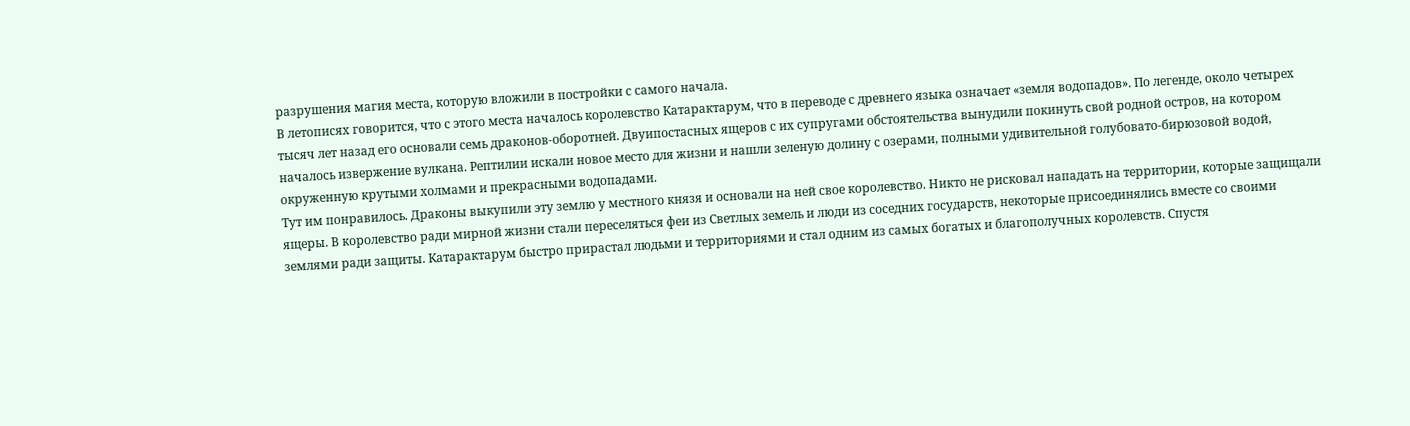разрушения магия места, которую вложили в постройки с самого начала.
В летописях говорится, что с этого места началось королевство Катарактарум, что в переводе с древнего языка означает «земля водопадов». По легенде, около четырех тысяч лет назад его основали семь драконов-оборотней. Двуипостасных ящеров с их супругами обстоятельства вынудили покинуть свой родной остров, на котором началось извержение вулкана. Рептилии искали новое место для жизни и нашли зеленую долину с озерами, полными удивительной голубовато-бирюзовой водой, окруженную крутыми холмами и прекрасными водопадами.
Тут им понравилось. Драконы выкупили эту землю у местного князя и основали на ней свое королевство. Никто не рисковал нападать на территории, которые защищали ящеры. В королевство ради мирной жизни стали переселяться феи из Светлых земель и люди из соседних государств, некоторые присоединялись вместе со своими землями ради защиты. Катарактарум быстро прирастал людьми и территориями и стал одним из самых богатых и благополучных королевств. Спустя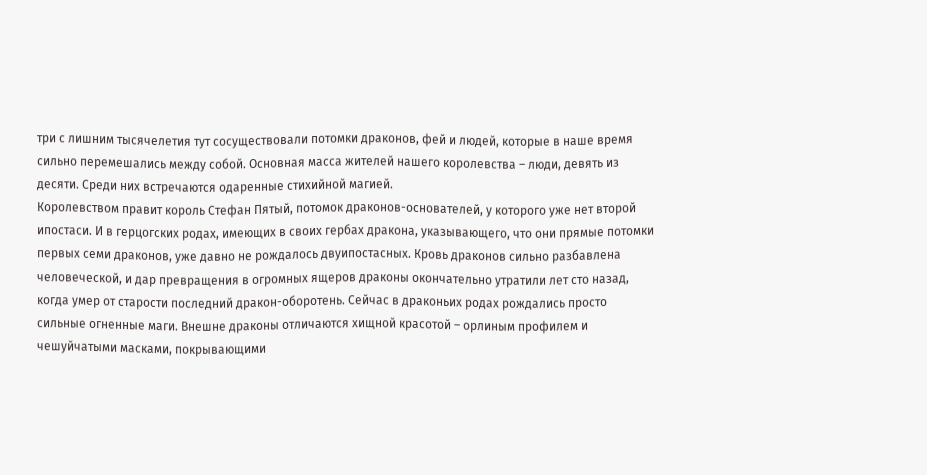три с лишним тысячелетия тут сосуществовали потомки драконов, фей и людей, которые в наше время сильно перемешались между собой. Основная масса жителей нашего королевства – люди, девять из десяти. Среди них встречаются одаренные стихийной магией.
Королевством правит король Стефан Пятый, потомок драконов-основателей, у которого уже нет второй ипостаси. И в герцогских родах, имеющих в своих гербах дракона, указывающего, что они прямые потомки первых семи драконов, уже давно не рождалось двуипостасных. Кровь драконов сильно разбавлена человеческой, и дар превращения в огромных ящеров драконы окончательно утратили лет сто назад, когда умер от старости последний дракон-оборотень. Сейчас в драконьих родах рождались просто сильные огненные маги. Внешне драконы отличаются хищной красотой – орлиным профилем и чешуйчатыми масками, покрывающими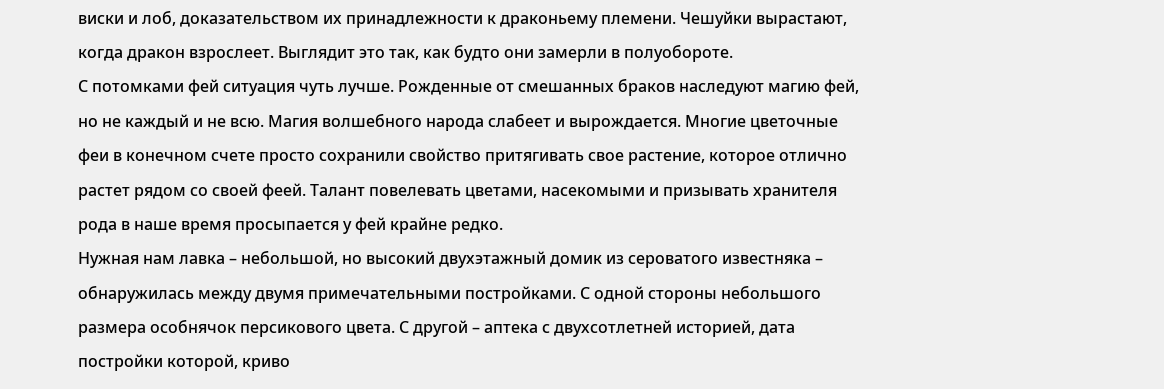виски и лоб, доказательством их принадлежности к драконьему племени. Чешуйки вырастают, когда дракон взрослеет. Выглядит это так, как будто они замерли в полуобороте.
С потомками фей ситуация чуть лучше. Рожденные от смешанных браков наследуют магию фей, но не каждый и не всю. Магия волшебного народа слабеет и вырождается. Многие цветочные феи в конечном счете просто сохранили свойство притягивать свое растение, которое отлично растет рядом со своей феей. Талант повелевать цветами, насекомыми и призывать хранителя рода в наше время просыпается у фей крайне редко.
Нужная нам лавка – небольшой, но высокий двухэтажный домик из сероватого известняка – обнаружилась между двумя примечательными постройками. С одной стороны небольшого размера особнячок персикового цвета. С другой – аптека с двухсотлетней историей, дата постройки которой, криво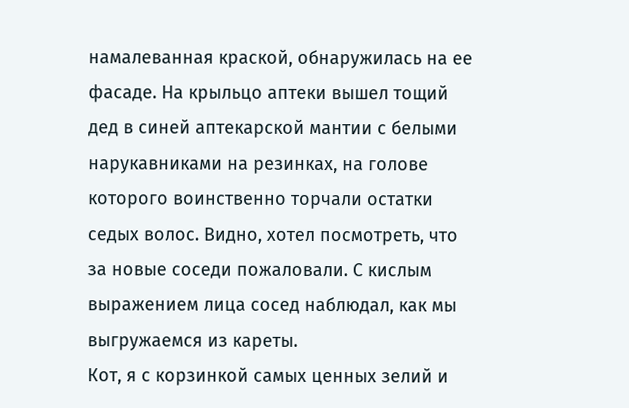намалеванная краской, обнаружилась на ее фасаде. На крыльцо аптеки вышел тощий дед в синей аптекарской мантии с белыми нарукавниками на резинках, на голове которого воинственно торчали остатки седых волос. Видно, хотел посмотреть, что за новые соседи пожаловали. С кислым выражением лица сосед наблюдал, как мы выгружаемся из кареты.
Кот, я с корзинкой самых ценных зелий и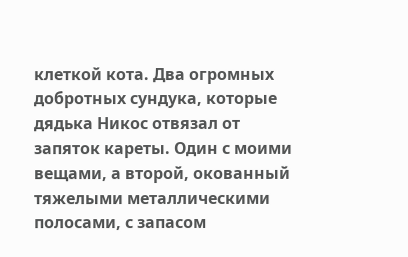клеткой кота. Два огромных добротных сундука, которые дядька Никос отвязал от запяток кареты. Один с моими вещами, а второй, окованный тяжелыми металлическими полосами, с запасом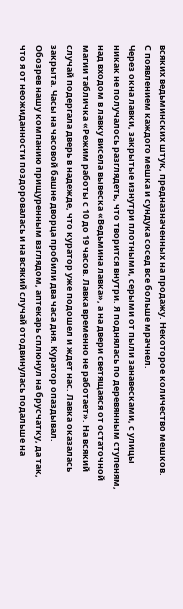всяких ведьминских штук, предназначенных на продажу. Некоторое количество мешков.
С появлением каждого мешка и сундука сосед все больше мрачнел.
Через окна лавки, закрытые изнутри плотными, серыми от пыли занавесками, с улицы никак не получалось разглядеть, что творится внутри. Я поднялась по деревянным ступеням, над входом в лавку висела вывеска «Ведьмина лавка», а на двери светящаяся от остаточной магии табличка «Режим работы с 10 до 19 часов. Лавка временно не работает». На всякий случай подергала дверь в надежде, что куратор уже подошел и ждет нас. Лавка оказалась закрыта. Часы на часовой башне дворца пробили два часа дня. Куратор опаздывал.
Обозрев нашу компанию прищуренным взглядом, аптекарь сплюнул на брусчатку, да так, что я от неожиданности поздоровалась и на всякий случай отодвинулась подальше на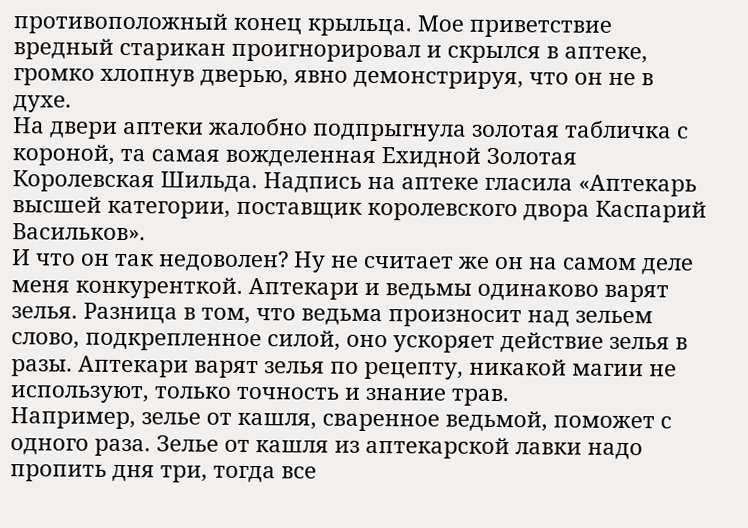противоположный конец крыльца. Мое приветствие вредный старикан проигнорировал и скрылся в аптеке, громко хлопнув дверью, явно демонстрируя, что он не в духе.
На двери аптеки жалобно подпрыгнула золотая табличка с короной, та самая вожделенная Ехидной Золотая Королевская Шильда. Надпись на аптеке гласила «Аптекарь высшей категории, поставщик королевского двора Каспарий Васильков».
И что он так недоволен? Ну не считает же он на самом деле меня конкуренткой. Аптекари и ведьмы одинаково варят зелья. Разница в том, что ведьма произносит над зельем слово, подкрепленное силой, оно ускоряет действие зелья в разы. Аптекари варят зелья по рецепту, никакой магии не используют, только точность и знание трав.
Например, зелье от кашля, сваренное ведьмой, поможет с одного раза. Зелье от кашля из аптекарской лавки надо пропить дня три, тогда все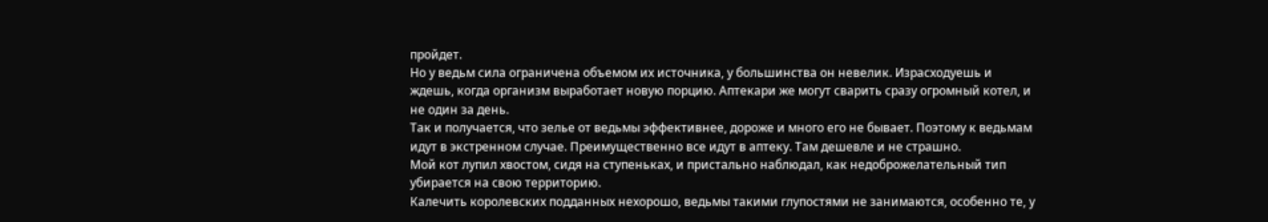пройдет.
Но у ведьм сила ограничена объемом их источника, у большинства он невелик. Израсходуешь и ждешь, когда организм выработает новую порцию. Аптекари же могут сварить сразу огромный котел, и не один за день.
Так и получается, что зелье от ведьмы эффективнее, дороже и много его не бывает. Поэтому к ведьмам идут в экстренном случае. Преимущественно все идут в аптеку. Там дешевле и не страшно.
Мой кот лупил хвостом, сидя на ступеньках, и пристально наблюдал, как недоброжелательный тип убирается на свою территорию.
Калечить королевских подданных нехорошо, ведьмы такими глупостями не занимаются, особенно те, у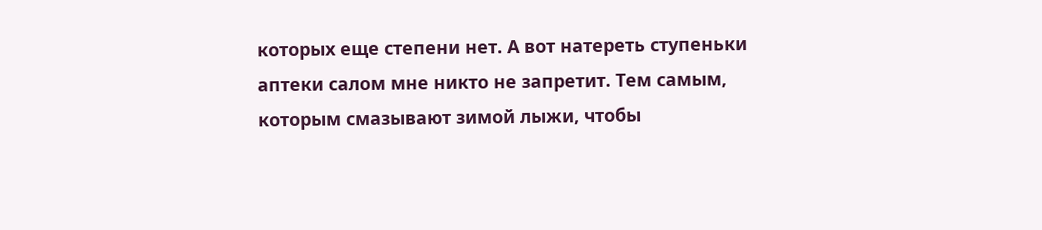которых еще степени нет. А вот натереть ступеньки аптеки салом мне никто не запретит. Тем самым, которым смазывают зимой лыжи, чтобы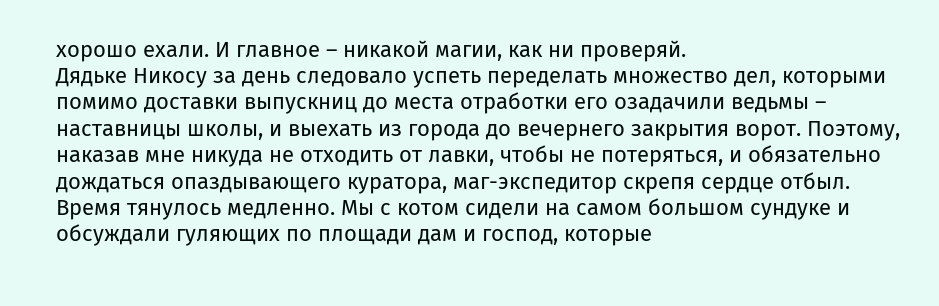хорошо ехали. И главное – никакой магии, как ни проверяй.
Дядьке Никосу за день следовало успеть переделать множество дел, которыми помимо доставки выпускниц до места отработки его озадачили ведьмы – наставницы школы, и выехать из города до вечернего закрытия ворот. Поэтому, наказав мне никуда не отходить от лавки, чтобы не потеряться, и обязательно дождаться опаздывающего куратора, маг-экспедитор скрепя сердце отбыл.
Время тянулось медленно. Мы с котом сидели на самом большом сундуке и обсуждали гуляющих по площади дам и господ, которые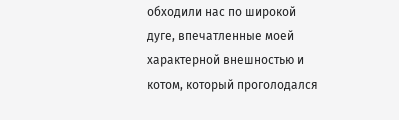обходили нас по широкой дуге, впечатленные моей характерной внешностью и котом, который проголодался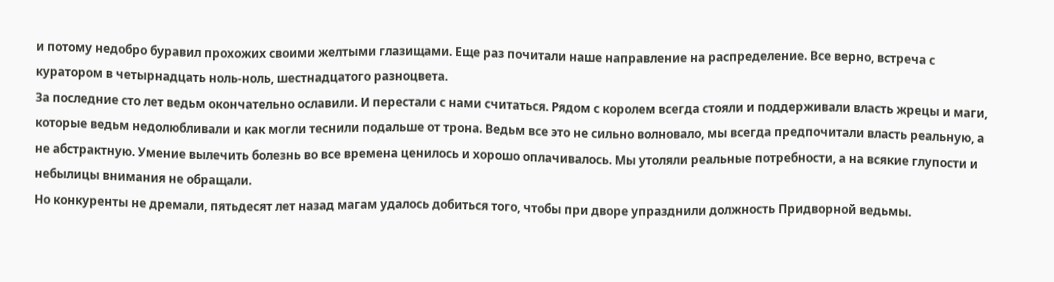и потому недобро буравил прохожих своими желтыми глазищами. Еще раз почитали наше направление на распределение. Все верно, встреча с куратором в четырнадцать ноль-ноль, шестнадцатого разноцвета.
За последние сто лет ведьм окончательно ославили. И перестали с нами считаться. Рядом с королем всегда стояли и поддерживали власть жрецы и маги, которые ведьм недолюбливали и как могли теснили подальше от трона. Ведьм все это не сильно волновало, мы всегда предпочитали власть реальную, а не абстрактную. Умение вылечить болезнь во все времена ценилось и хорошо оплачивалось. Мы утоляли реальные потребности, а на всякие глупости и небылицы внимания не обращали.
Но конкуренты не дремали, пятьдесят лет назад магам удалось добиться того, чтобы при дворе упразднили должность Придворной ведьмы.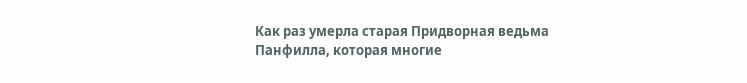Как раз умерла старая Придворная ведьма Панфилла, которая многие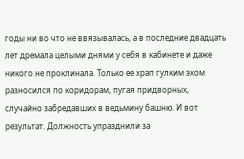годы ни во что не ввязывалась, а в последние двадцать лет дремала целыми днями у себя в кабинете и даже никого не проклинала. Только ее храп гулким эхом разносился по коридорам, пугая придворных, случайно забредавших в ведьмину башню. И вот результат. Должность упразднили за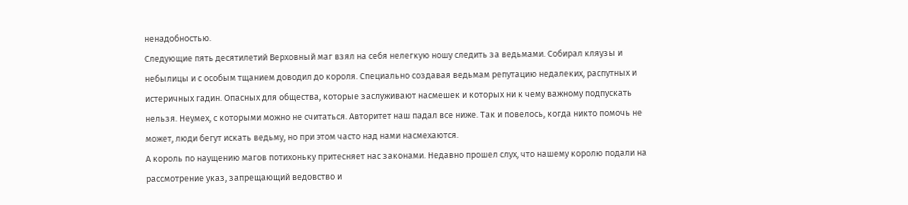ненадобностью.
Следующие пять десятилетий Верховный маг взял на себя нелегкую ношу следить за ведьмами. Собирал кляузы и небылицы и с особым тщанием доводил до короля. Специально создавая ведьмам репутацию недалеких, распутных и истеричных гадин. Опасных для общества, которые заслуживают насмешек и которых ни к чему важному подпускать нельзя. Неумех, с которыми можно не считаться. Авторитет наш падал все ниже. Так и повелось, когда никто помочь не может, люди бегут искать ведьму, но при этом часто над нами насмехаются.
А король по наущению магов потихоньку притесняет нас законами. Недавно прошел слух, что нашему королю подали на рассмотрение указ, запрещающий ведовство и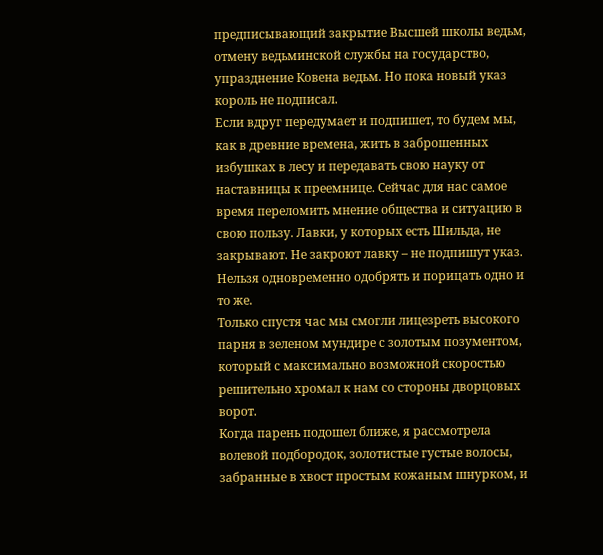предписывающий закрытие Высшей школы ведьм, отмену ведьминской службы на государство, упразднение Ковена ведьм. Но пока новый указ король не подписал.
Если вдруг передумает и подпишет, то будем мы, как в древние времена, жить в заброшенных избушках в лесу и передавать свою науку от наставницы к преемнице. Сейчас для нас самое время переломить мнение общества и ситуацию в свою пользу. Лавки, у которых есть Шильда, не закрывают. Не закроют лавку – не подпишут указ. Нельзя одновременно одобрять и порицать одно и то же.
Только спустя час мы смогли лицезреть высокого парня в зеленом мундире с золотым позументом, который с максимально возможной скоростью решительно хромал к нам со стороны дворцовых ворот.
Когда парень подошел ближе, я рассмотрела волевой подбородок, золотистые густые волосы, забранные в хвост простым кожаным шнурком, и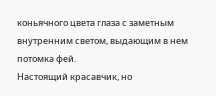коньячного цвета глаза с заметным внутренним светом, выдающим в нем потомка фей.
Настоящий красавчик, но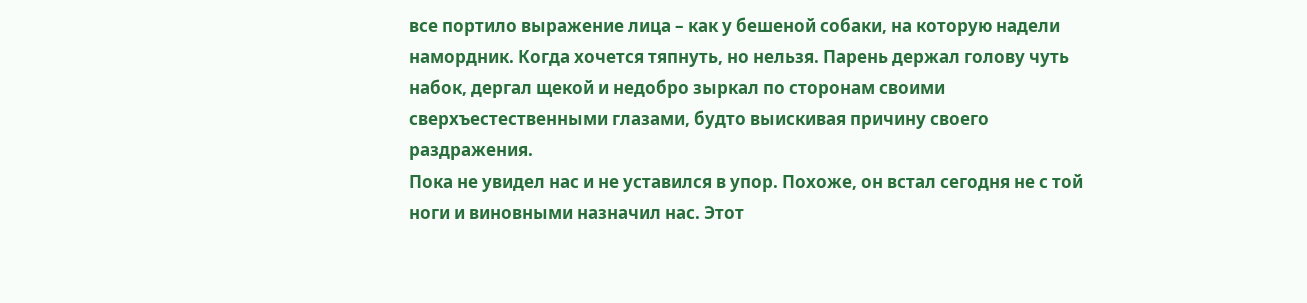все портило выражение лица – как у бешеной собаки, на которую надели намордник. Когда хочется тяпнуть, но нельзя. Парень держал голову чуть набок, дергал щекой и недобро зыркал по сторонам своими сверхъестественными глазами, будто выискивая причину своего раздражения.
Пока не увидел нас и не уставился в упор. Похоже, он встал сегодня не с той ноги и виновными назначил нас. Этот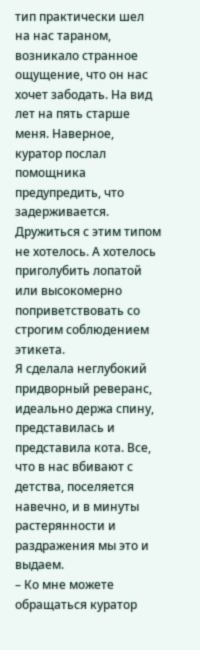тип практически шел на нас тараном, возникало странное ощущение, что он нас хочет забодать. На вид лет на пять старше меня. Наверное, куратор послал помощника предупредить, что задерживается.
Дружиться с этим типом не хотелось. А хотелось приголубить лопатой или высокомерно поприветствовать со строгим соблюдением этикета.
Я сделала неглубокий придворный реверанс, идеально держа спину, представилась и представила кота. Все, что в нас вбивают с детства, поселяется навечно, и в минуты растерянности и раздражения мы это и выдаем.
– Ко мне можете обращаться куратор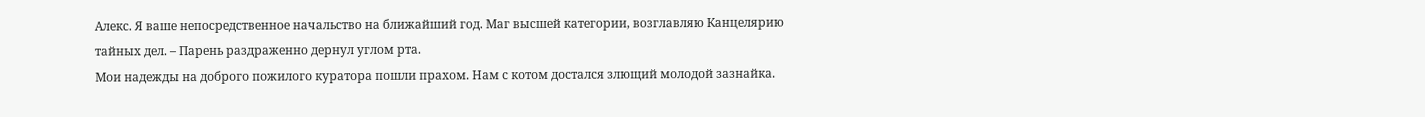Алекс. Я ваше непосредственное начальство на ближайший год. Маг высшей категории, возглавляю Канцелярию тайных дел. – Парень раздраженно дернул углом рта.
Мои надежды на доброго пожилого куратора пошли прахом. Нам с котом достался злющий молодой зазнайка.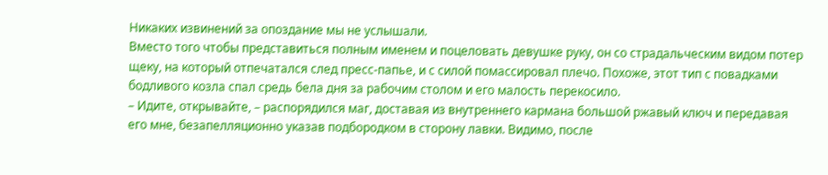Никаких извинений за опоздание мы не услышали.
Вместо того чтобы представиться полным именем и поцеловать девушке руку, он со страдальческим видом потер щеку, на который отпечатался след пресс-папье, и с силой помассировал плечо. Похоже, этот тип с повадками бодливого козла спал средь бела дня за рабочим столом и его малость перекосило.
– Идите, открывайте, – распорядился маг, доставая из внутреннего кармана большой ржавый ключ и передавая его мне, безапелляционно указав подбородком в сторону лавки. Видимо, после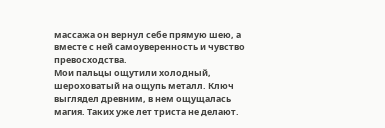массажа он вернул себе прямую шею, а вместе с ней самоуверенность и чувство превосходства.
Мои пальцы ощутили холодный, шероховатый на ощупь металл. Ключ выглядел древним, в нем ощущалась магия. Таких уже лет триста не делают.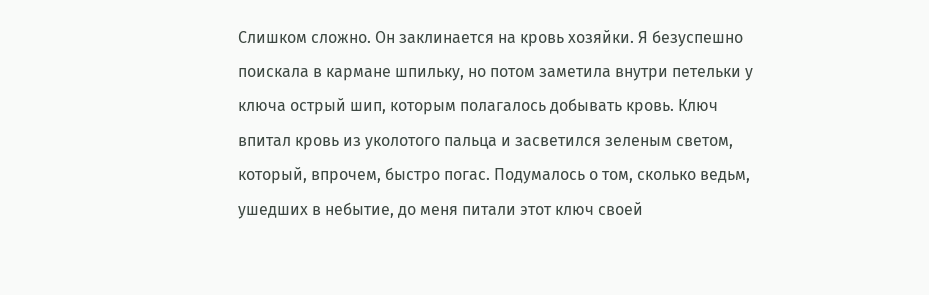Слишком сложно. Он заклинается на кровь хозяйки. Я безуспешно поискала в кармане шпильку, но потом заметила внутри петельки у ключа острый шип, которым полагалось добывать кровь. Ключ впитал кровь из уколотого пальца и засветился зеленым светом, который, впрочем, быстро погас. Подумалось о том, сколько ведьм, ушедших в небытие, до меня питали этот ключ своей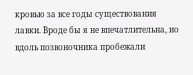кровью за все годы существования лавки. Вроде бы я не впечатлительна, но вдоль позвоночника пробежали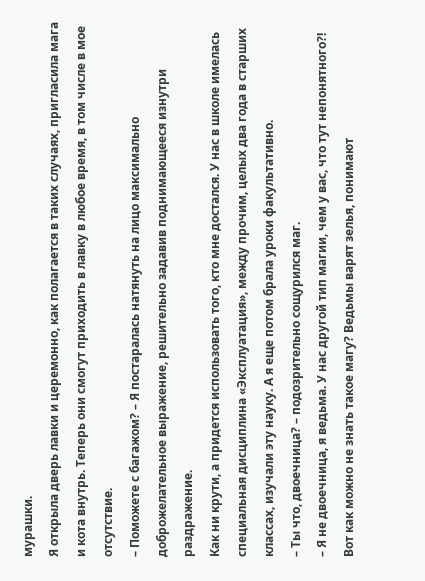мурашки.
Я открыла дверь лавки и церемонно, как полагается в таких случаях, пригласила мага и кота внутрь. Теперь они смогут приходить в лавку в любое время, в том числе в мое отсутствие.
– Поможете с багажом? – Я постаралась натянуть на лицо максимально доброжелательное выражение, решительно задавив поднимающееся изнутри раздражение.
Как ни крути, а придется использовать того, кто мне достался. У нас в школе имелась специальная дисциплина «Эксплуатация», между прочим, целых два года в старших классах, изучали эту науку. А я еще потом брала уроки факультативно.
– Ты что, двоечница? – подозрительно сощурился маг.
– Я не двоечница, я ведьма. У нас другой тип магии, чем у вас, что тут непонятного?!
Вот как можно не знать такое магу? Ведьмы варят зелья, понимают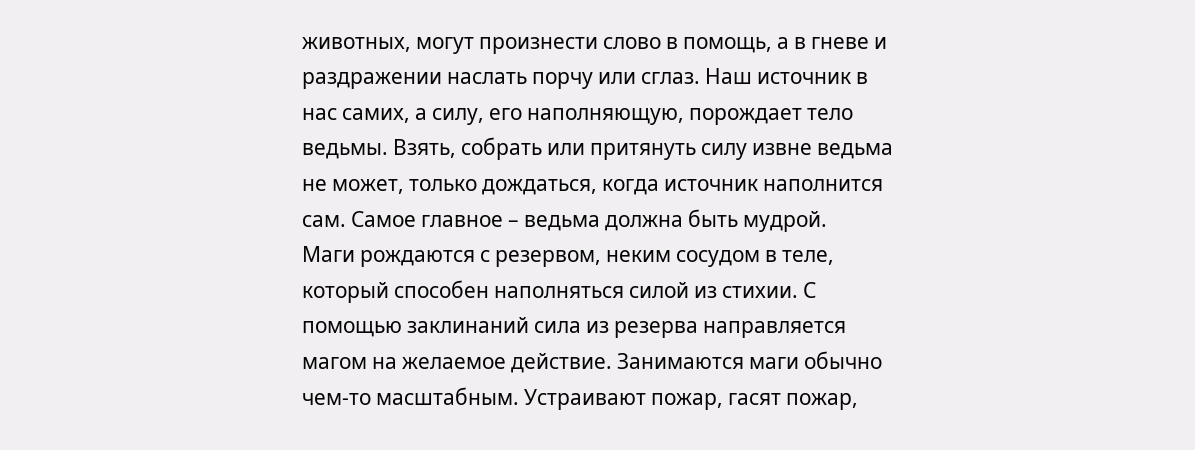животных, могут произнести слово в помощь, а в гневе и раздражении наслать порчу или сглаз. Наш источник в нас самих, а силу, его наполняющую, порождает тело ведьмы. Взять, собрать или притянуть силу извне ведьма не может, только дождаться, когда источник наполнится сам. Самое главное – ведьма должна быть мудрой.
Маги рождаются с резервом, неким сосудом в теле, который способен наполняться силой из стихии. С помощью заклинаний сила из резерва направляется магом на желаемое действие. Занимаются маги обычно чем-то масштабным. Устраивают пожар, гасят пожар,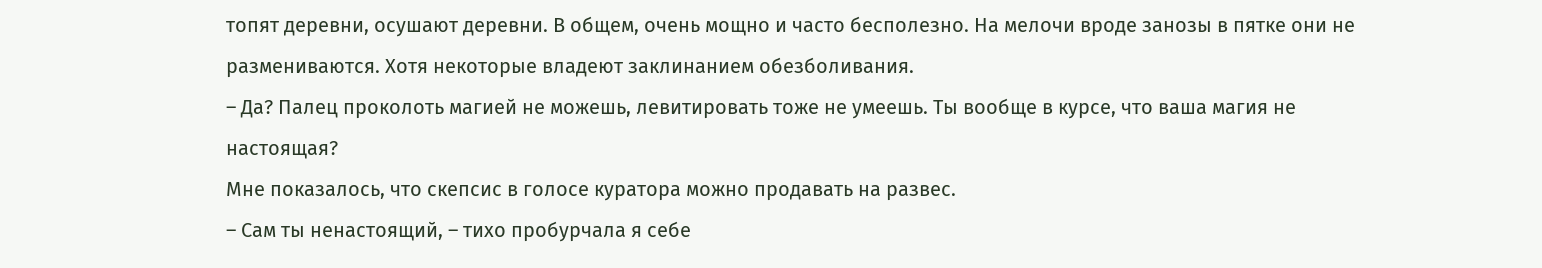топят деревни, осушают деревни. В общем, очень мощно и часто бесполезно. На мелочи вроде занозы в пятке они не размениваются. Хотя некоторые владеют заклинанием обезболивания.
– Да? Палец проколоть магией не можешь, левитировать тоже не умеешь. Ты вообще в курсе, что ваша магия не настоящая?
Мне показалось, что скепсис в голосе куратора можно продавать на развес.
– Сам ты ненастоящий, – тихо пробурчала я себе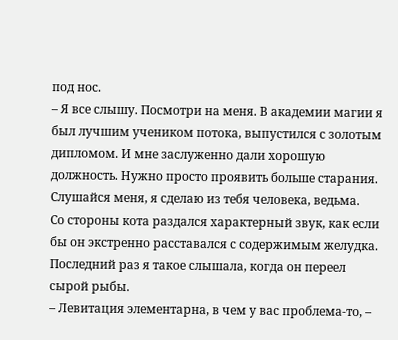под нос.
– Я все слышу. Посмотри на меня. В академии магии я был лучшим учеником потока, выпустился с золотым дипломом. И мне заслуженно дали хорошую должность. Нужно просто проявить больше старания. Слушайся меня, я сделаю из тебя человека, ведьма.
Со стороны кота раздался характерный звук, как если бы он экстренно расставался с содержимым желудка. Последний раз я такое слышала, когда он переел сырой рыбы.
– Левитация элементарна, в чем у вас проблема-то, –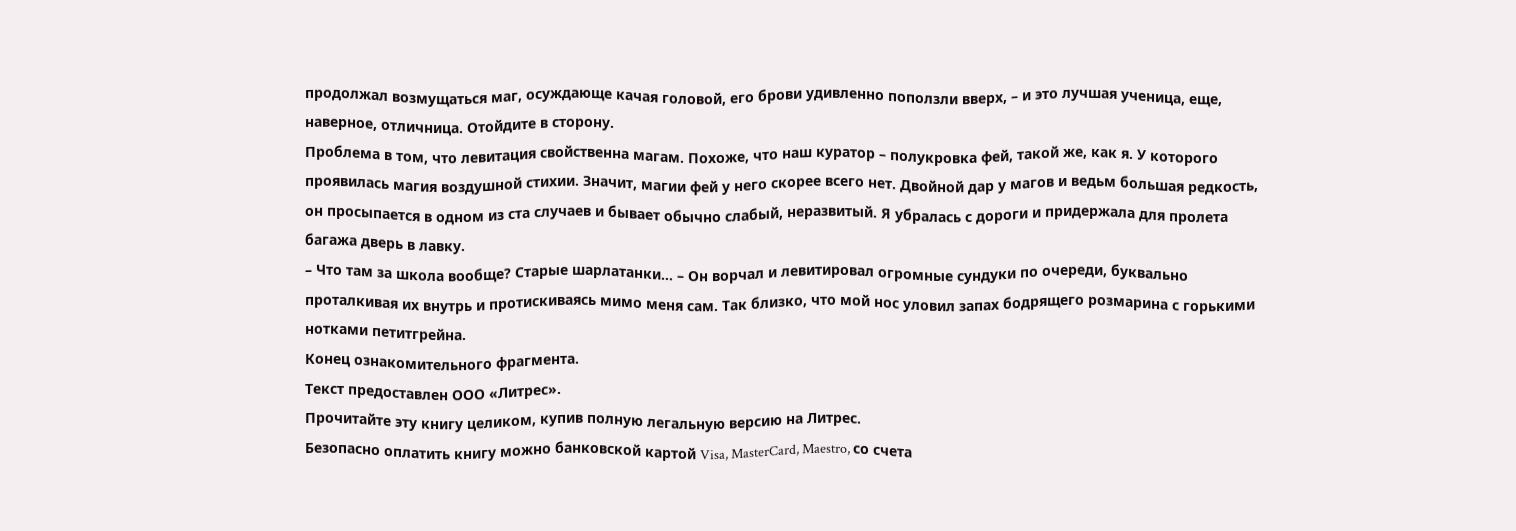продолжал возмущаться маг, осуждающе качая головой, его брови удивленно поползли вверх, – и это лучшая ученица, еще, наверное, отличница. Отойдите в сторону.
Проблема в том, что левитация свойственна магам. Похоже, что наш куратор – полукровка фей, такой же, как я. У которого проявилась магия воздушной стихии. Значит, магии фей у него скорее всего нет. Двойной дар у магов и ведьм большая редкость, он просыпается в одном из ста случаев и бывает обычно слабый, неразвитый. Я убралась с дороги и придержала для пролета багажа дверь в лавку.
– Что там за школа вообще? Старые шарлатанки… – Он ворчал и левитировал огромные сундуки по очереди, буквально проталкивая их внутрь и протискиваясь мимо меня сам. Так близко, что мой нос уловил запах бодрящего розмарина с горькими нотками петитгрейна.
Конец ознакомительного фрагмента.
Текст предоставлен ООО «Литрес».
Прочитайте эту книгу целиком, купив полную легальную версию на Литрес.
Безопасно оплатить книгу можно банковской картой Visa, MasterCard, Maestro, со счета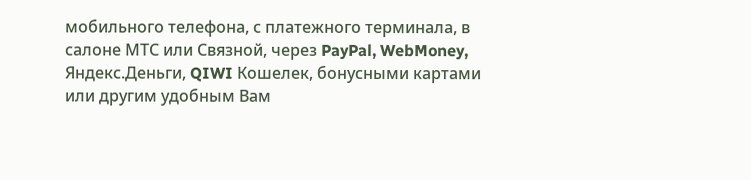мобильного телефона, с платежного терминала, в салоне МТС или Связной, через PayPal, WebMoney, Яндекс.Деньги, QIWI Кошелек, бонусными картами или другим удобным Вам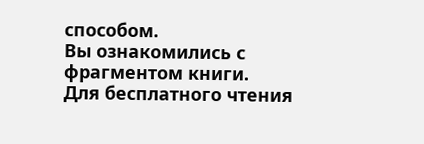способом.
Вы ознакомились с фрагментом книги.
Для бесплатного чтения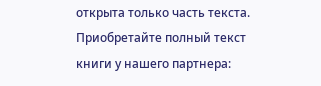открыта только часть текста.
Приобретайте полный текст книги у нашего партнера: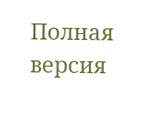Полная версия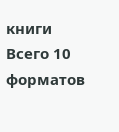книги
Всего 10 форматов